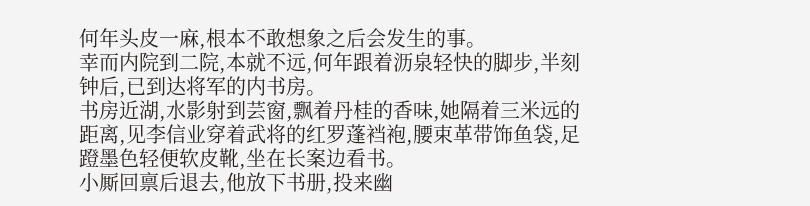何年头皮一麻,根本不敢想象之后会发生的事。
幸而内院到二院,本就不远,何年跟着沥泉轻快的脚步,半刻钟后,已到达将军的内书房。
书房近湖,水影射到芸窗,飘着丹桂的香味,她隔着三米远的距离,见李信业穿着武将的红罗蓬裆袍,腰束革带饰鱼袋,足蹬墨色轻便软皮靴,坐在长案边看书。
小厮回禀后退去,他放下书册,投来幽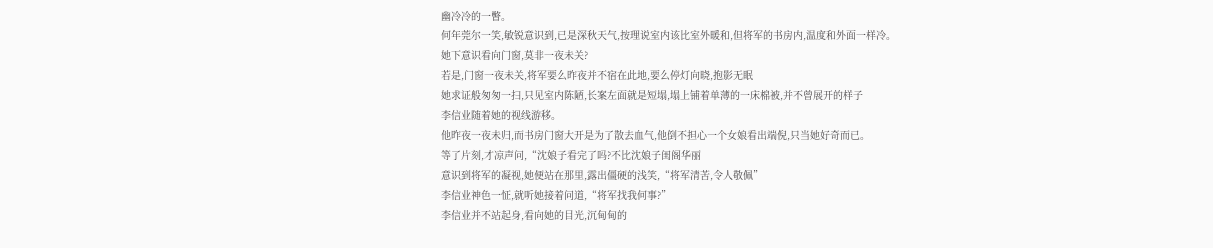幽冷冷的一瞥。
何年莞尔一笑,敏锐意识到,已是深秋天气,按理说室内该比室外暖和,但将军的书房内,温度和外面一样冷。
她下意识看向门窗,莫非一夜未关?
若是,门窗一夜未关,将军要么昨夜并不宿在此地,要么停灯向晓,抱影无眠
她求证般匆匆一扫,只见室内陈陋,长案左面就是短塌,塌上铺着单薄的一床棉被,并不曾展开的样子
李信业随着她的视线游移。
他昨夜一夜未归,而书房门窗大开是为了散去血气,他倒不担心一个女娘看出端倪,只当她好奇而已。
等了片刻,才凉声问,“沈娘子看完了吗?不比沈娘子闺阁华丽
意识到将军的凝视,她便站在那里,露出僵硬的浅笑,“将军清苦,令人敬佩”
李信业神色一怔,就听她接着问道,“将军找我何事?”
李信业并不站起身,看向她的目光,沉甸甸的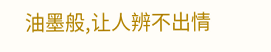油墨般,让人辨不出情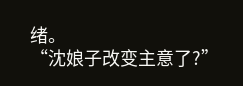绪。
“沈娘子改变主意了?”